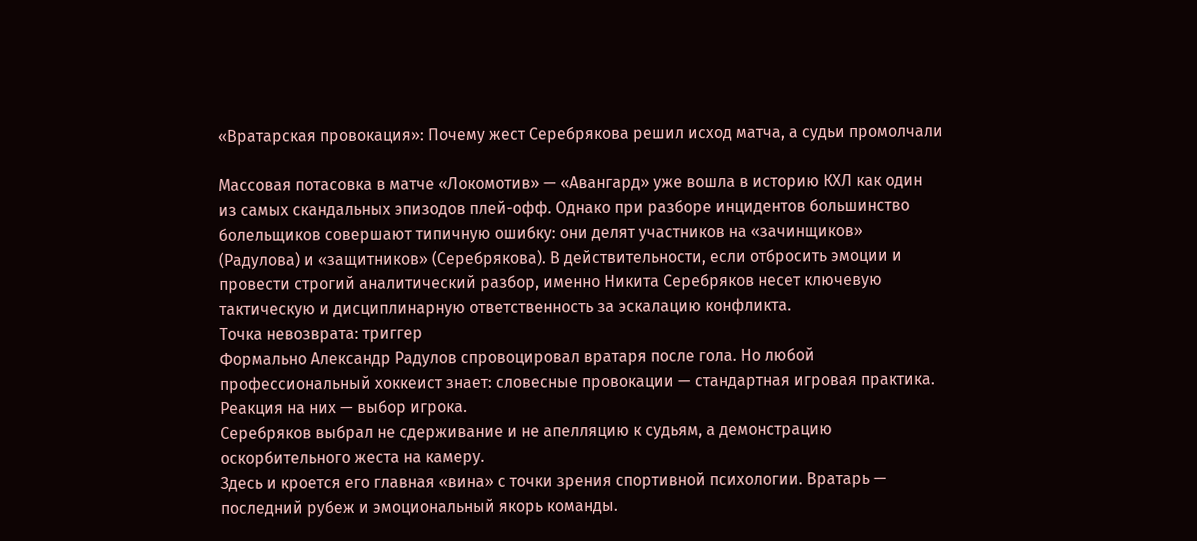«Вратарская провокация»: Почему жест Серебрякова решил исход матча, а судьи промолчали

Массовая потасовка в матче «Локомотив» — «Авангард» уже вошла в историю КХЛ как один из самых скандальных эпизодов плей-офф. Однако при разборе инцидентов большинство болельщиков совершают типичную ошибку: они делят участников на «зачинщиков» (Радулова) и «защитников» (Серебрякова). В действительности, если отбросить эмоции и провести строгий аналитический разбор, именно Никита Серебряков несет ключевую тактическую и дисциплинарную ответственность за эскалацию конфликта.
Точка невозврата: триггер
Формально Александр Радулов спровоцировал вратаря после гола. Но любой профессиональный хоккеист знает: словесные провокации — стандартная игровая практика. Реакция на них — выбор игрока.
Серебряков выбрал не сдерживание и не апелляцию к судьям, а демонстрацию оскорбительного жеста на камеру.
Здесь и кроется его главная «вина» с точки зрения спортивной психологии. Вратарь — последний рубеж и эмоциональный якорь команды.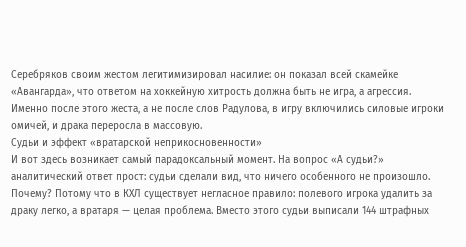Серебряков своим жестом легитимизировал насилие: он показал всей скамейке «Авангарда», что ответом на хоккейную хитрость должна быть не игра, а агрессия. Именно после этого жеста, а не после слов Радулова, в игру включились силовые игроки омичей, и драка переросла в массовую.
Судьи и эффект «вратарской неприкосновенности»
И вот здесь возникает самый парадоксальный момент. На вопрос «А судьи?» аналитический ответ прост: судьи сделали вид, что ничего особенного не произошло.
Почему? Потому что в КХЛ существует негласное правило: полевого игрока удалить за драку легко, а вратаря — целая проблема. Вместо этого судьи выписали 144 штрафных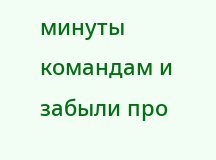минуты командам и забыли про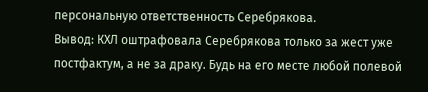персональную ответственность Серебрякова.
Вывод: КХЛ оштрафовала Серебрякова только за жест уже постфактум, а не за драку. Будь на его месте любой полевой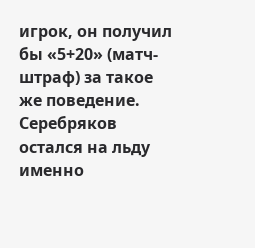игрок, он получил бы «5+20» (матч-штраф) за такое же поведение. Серебряков остался на льду именно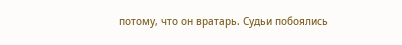потому, что он вратарь. Судьи побоялись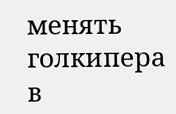менять голкипера в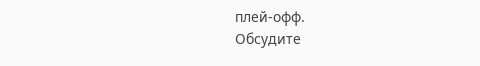плей-офф.
Обсудите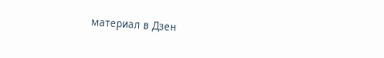материал в Дзен